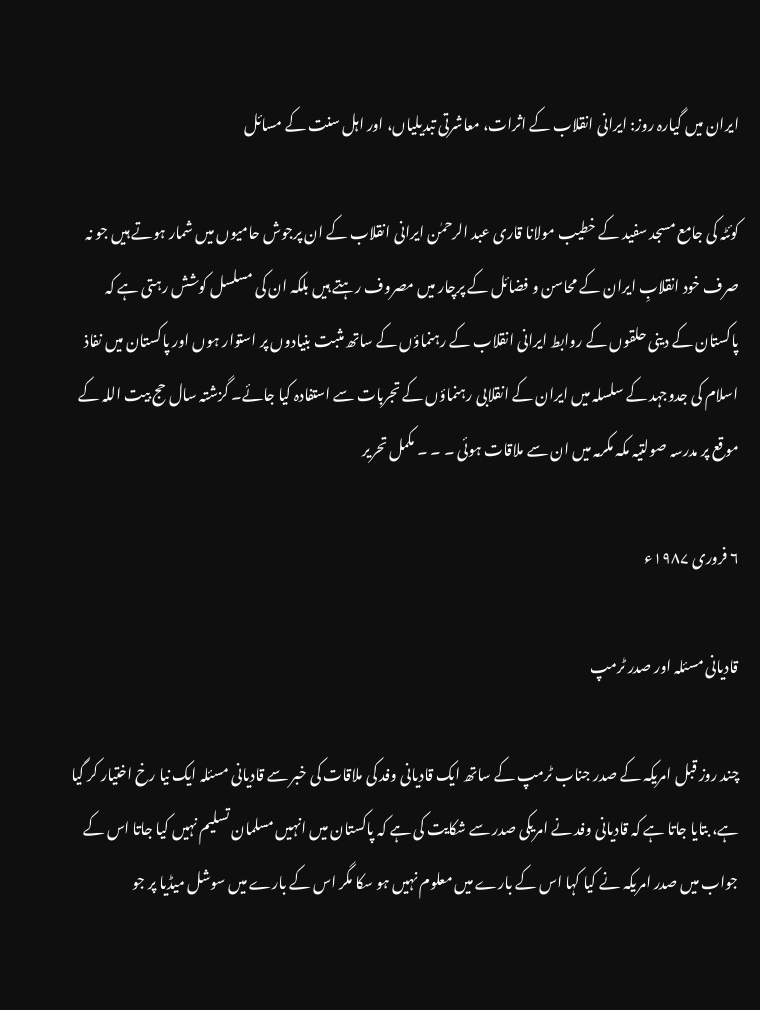ایران میں گیارہ روز: ایرانی انقلاب کے اثرات، معاشرتی تبدیلیاں، اور اہل سنت کے مسائل

کوئٹہ کی جامع مسجد سفید کے خطیب مولانا قاری عبد الرحمٰن ایرانی انقلاب کے ان پرجوش حامیوں میں شمار ہوتے ہیں جو نہ صرف خود انقلابِ ایران کے محاسن و فضائل کے پرچار میں مصروف رہتے ہیں بلکہ ان کی مسلسل کوشش رہتی ہے کہ پاکستان کے دینی حلقوں کے روابط ایرانی انقلاب کے رہنماؤں کے ساتھ مثبت بنیادوں پر استوار ہوں اور پاکستان میں نفاذ اسلام کی جدوجہد کے سلسلہ میں ایران کے انقلابی رہنماؤں کے تجربات سے استفادہ کیا جائے۔ گزشتہ سال حج بیت اللہ کے موقع پر مدرسہ صولتیہ مکہ مکرمہ میں ان سے ملاقات ہوئی ۔ ۔ ۔ مکمل تحریر

۶ فروری ۱۹۸۷ء

قادیانی مسئلہ اور صدر ٹرمپ

چند روز قبل امریکہ کے صدر جناب ٹرمپ کے ساتھ ایک قادیانی وفد کی ملاقات کی خبر سے قادیانی مسئلہ ایک نیا رخ اختیار کر گیا ہے، بتایا جاتا ہے کہ قادیانی وفد نے امریکی صدر سے شکایت کی ہے کہ پاکستان میں انہیں مسلمان تسلیم نہیں کیا جاتا اس کے جواب میں صدر امریکہ نے کیا کہا اس کے بارے میں معلوم نہیں ہو سکا مگر اس کے بارے میں سوشل میڈیا پر جو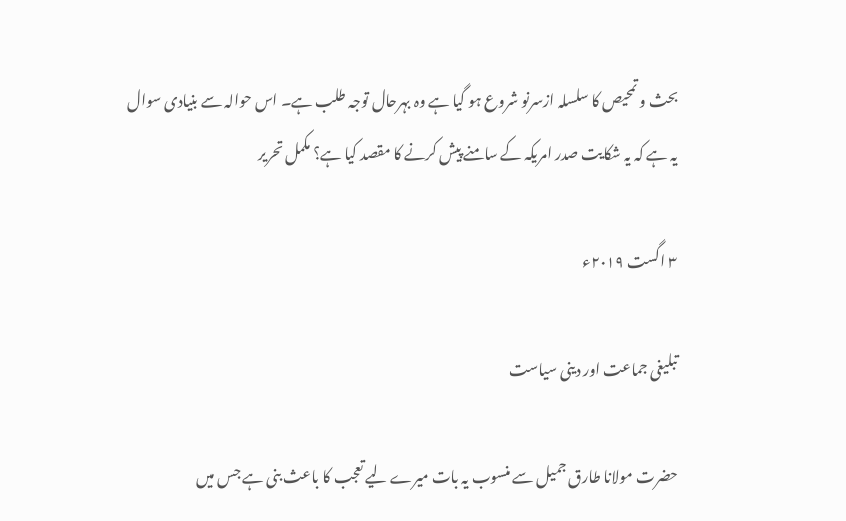بحث و تمحیص کا سلسلہ ازسرنو شروع ہو گیا ہے وہ بہرحال توجہ طلب ہے۔ اس حوالہ سے بنیادی سوال یہ ہے کہ یہ شکایت صدر امریکہ کے سامنے پیش کرنے کا مقصد کیا ہے؟ مکمل تحریر

۳ اگست ۲۰۱۹ء

تبلیغی جماعت اور دینی سیاست

حضرت مولانا طارق جمیل سے منسوب یہ بات میرے لیے تعجب کا باعث بنی ہے جس میں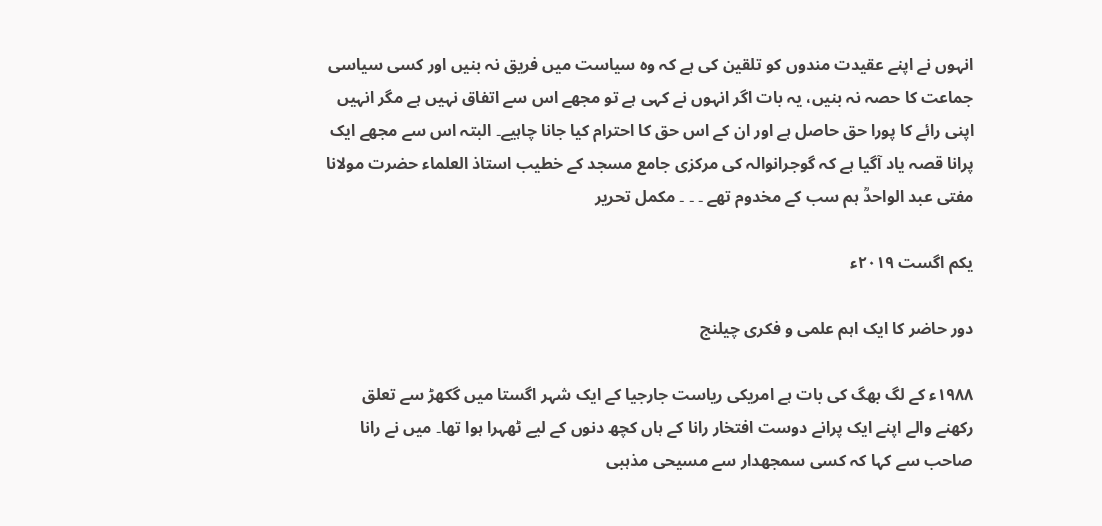انہوں نے اپنے عقیدت مندوں کو تلقین کی ہے کہ وہ سیاست میں فریق نہ بنیں اور کسی سیاسی جماعت کا حصہ نہ بنیں، یہ بات اگر انہوں نے کہی ہے تو مجھے اس سے اتفاق نہیں ہے مگر انہیں اپنی رائے کا پورا حق حاصل ہے اور ان کے اس حق کا احترام کیا جانا چاہیے۔ البتہ اس سے مجھے ایک پرانا قصہ یاد آگیا ہے کہ گوجرانوالہ کی مرکزی جامع مسجد کے خطیب استاذ العلماء حضرت مولانا مفتی عبد الواحدؒ ہم سب کے مخدوم تھے ۔ ۔ ۔ مکمل تحریر

یکم اگست ۲۰۱۹ء

دور حاضر کا ایک اہم علمی و فکری چیلنج

۱۹۸۸ء کے لگ بھگ کی بات ہے امریکی ریاست جارجیا کے ایک شہر اگستا میں گکھڑ سے تعلق رکھنے والے اپنے ایک پرانے دوست افتخار رانا کے ہاں کچھ دنوں کے لیے ٹھہرا ہوا تھا۔ میں نے رانا صاحب سے کہا کہ کسی سمجھدار سے مسیحی مذہبی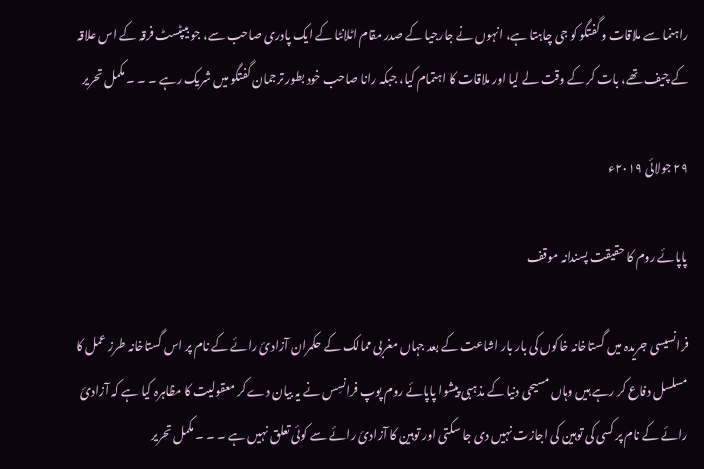راہنما سے ملاقات و گفتگو کو جی چاہتا ہے، انہوں نے جارجیا کے صدر مقام اٹلانٹا کے ایک پادری صاحب سے، جو بیپٹسٹ فرقہ کے اس علاقہ کے چیف تھے، بات کر کے وقت لے لیا اور ملاقات کا اہتمام کیا، جبکہ رانا صاحب خود بطور ترجمان گفتگو میں شریک رہے ۔ ۔ ۔ مکمل تحریر

۲۹ جولائی ۲۰۱۹ء

پاپائے روم کا حقیقت پسندانہ موقف

فرانسیسی جریدہ میں گستاخانہ خاکوں کی بار بار اشاعت کے بعد جہاں مغربی ممالک کے حکمران آزادئ رائے کے نام پر اس گستاخانہ طرز عمل کا مسلسل دفاع کر رہے ہیں وہاں مسیحی دنیا کے مذہبی پیشوا پاپائے روم پوپ فرانسِس نے یہ بیان دے کر معقولیت کا مظاہرہ کیا ہے کہ آزادئ رائے کے نام پر کسی کی توہین کی اجازت نہیں دی جا سکتی اور توہین کا آزادئ رائے سے کوئی تعلق نہیں ہے ۔ ۔ ۔ مکمل تحریر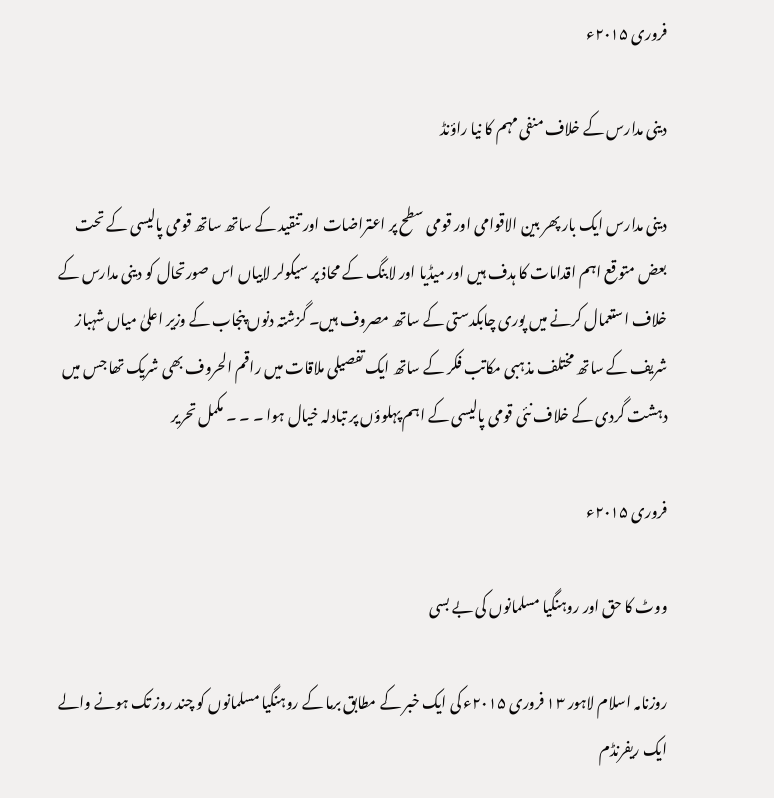فروری ۲۰۱۵ء

دینی مدارس کے خلاف منفی مہم کا نیا راؤنڈ

دینی مدارس ایک بار پھر بین الاقوامی اور قومی سطح پر اعتراضات اور تنقید کے ساتھ ساتھ قومی پالیسی کے تحت بعض متوقع اہم اقدامات کا ہدف ہیں اور میڈیا اور لابنگ کے محاذ پر سیکولر لابیاں اس صورتحال کو دینی مدارس کے خلاف استعمال کرنے میں پوری چابکدستی کے ساتھ مصروف ہیں۔ گزشتہ دنوں پنجاب کے وزیر اعلیٰ میاں شہباز شریف کے ساتھ مختلف مذہبی مکاتب فکر کے ساتھ ایک تفصیلی ملاقات میں راقم الحروف بھی شریک تھا جس میں دہشت گردی کے خلاف نئی قومی پالیسی کے اہم پہلوؤں پر تبادلہ خیال ہوا ۔ ۔ ۔ مکمل تحریر

فروری ۲۰۱۵ء

ووٹ کا حق اور روہنگیا مسلمانوں کی بے بسی

روزنامہ اسلام لاہور ۱۳ فروری ۲۰۱۵ء کی ایک خبر کے مطابق برما کے روہنگیا مسلمانوں کو چند روز تک ہونے والے ایک ریفرنڈم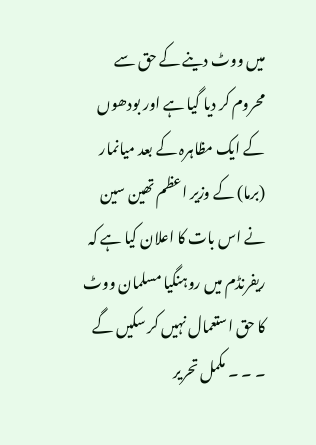میں ووٹ دینے کے حق سے محروم کر دیا گیا ہے اور بودھوں کے ایک مظاہرہ کے بعد میانمار (برما) کے وزیر اعظم تھین سین نے اس بات کا اعلان کیا ہے کہ ریفرنڈم میں روہنگیا مسلمان ووٹ کا حق استعمال نہیں کر سکیں گے ۔ ۔ ۔ مکمل تحریر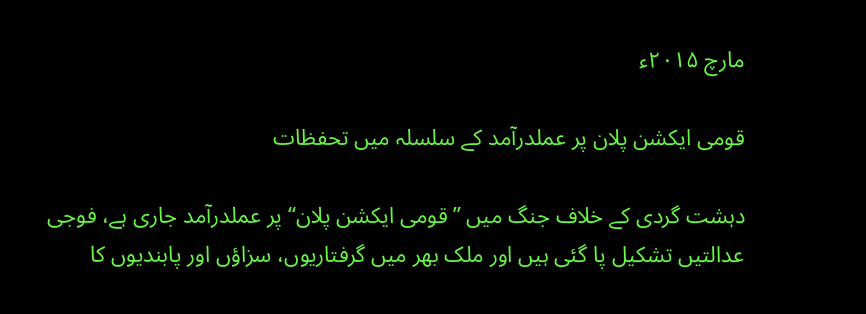مارچ ۲۰۱۵ء

قومی ایکشن پلان پر عملدرآمد کے سلسلہ میں تحفظات

دہشت گردی کے خلاف جنگ میں ’’قومی ایکشن پلان‘‘ پر عملدرآمد جاری ہے، فوجی عدالتیں تشکیل پا گئی ہیں اور ملک بھر میں گرفتاریوں، سزاؤں اور پابندیوں کا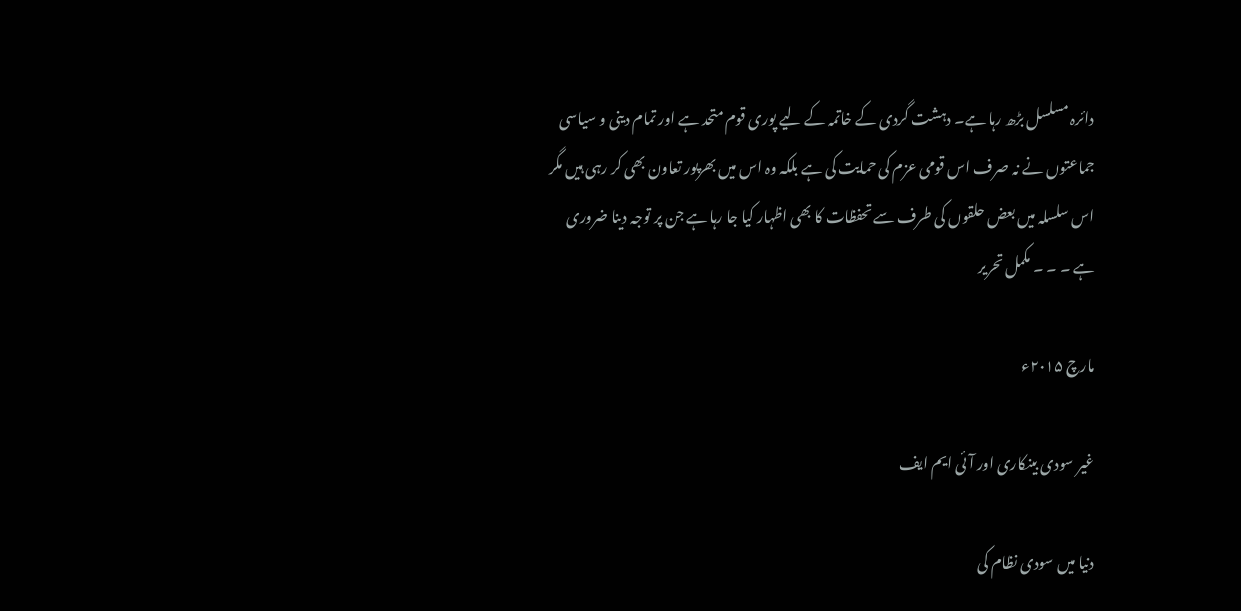دائرہ مسلسل بڑھ رہا ہے۔ دہشت گردی کے خاتمہ کے لیے پوری قوم متحد ہے اور تمام دینی و سیاسی جماعتوں نے نہ صرف اس قومی عزم کی حمایت کی ہے بلکہ وہ اس میں بھرپور تعاون بھی کر رہی ہیں مگر اس سلسلہ میں بعض حلقوں کی طرف سے تحفظات کا بھی اظہار کیا جا رہا ہے جن پر توجہ دینا ضروری ہے ۔ ۔ ۔ مکمل تحریر

مارچ ۲۰۱۵ء

غیر سودی بینکاری اور آئی ایم ایف

دنیا میں سودی نظام کی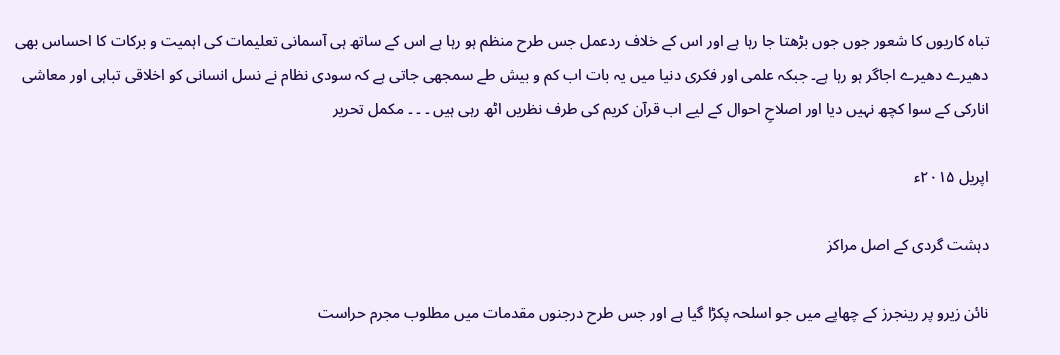تباہ کاریوں کا شعور جوں جوں بڑھتا جا رہا ہے اور اس کے خلاف ردعمل جس طرح منظم ہو رہا ہے اس کے ساتھ ہی آسمانی تعلیمات کی اہمیت و برکات کا احساس بھی دھیرے دھیرے اجاگر ہو رہا ہے۔ جبکہ علمی اور فکری دنیا میں یہ بات اب کم و بیش طے سمجھی جاتی ہے کہ سودی نظام نے نسل انسانی کو اخلاقی تباہی اور معاشی انارکی کے سوا کچھ نہیں دیا اور اصلاحِ احوال کے لیے اب قرآن کریم کی طرف نظریں اٹھ رہی ہیں ۔ ۔ ۔ مکمل تحریر

اپریل ۲۰۱۵ء

دہشت گردی کے اصل مراکز

نائن زیرو پر رینجرز کے چھاپے میں جو اسلحہ پکڑا گیا ہے اور جس طرح درجنوں مقدمات میں مطلوب مجرم حراست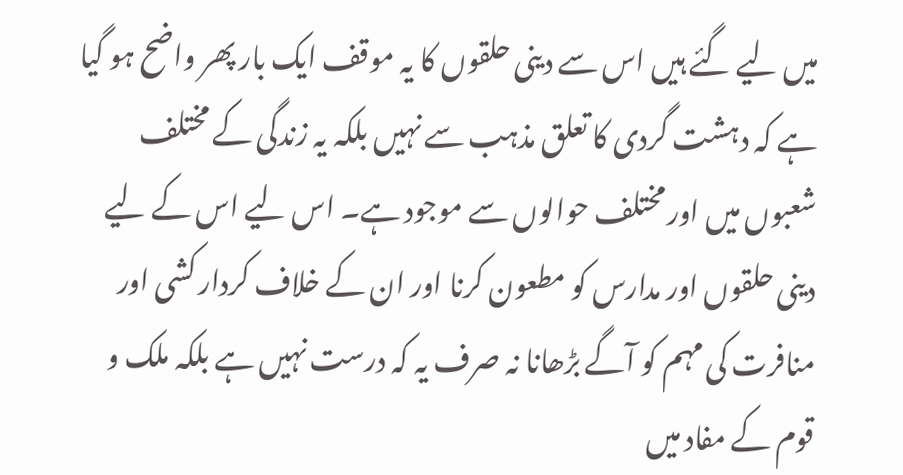میں لیے گئے ہیں اس سے دینی حلقوں کا یہ موقف ایک بار پھر واضح ہو گیا ہے کہ دہشت گردی کا تعلق مذہب سے نہیں بلکہ یہ زندگی کے مختلف شعبوں میں اور مختلف حوالوں سے موجود ہے۔ اس لیے اس کے لیے دینی حلقوں اور مدارس کو مطعون کرنا اور ان کے خلاف کردار کشی اور منافرت کی مہم کو آگے بڑھانا نہ صرف یہ کہ درست نہیں ہے بلکہ ملک و قوم کے مفاد میں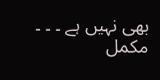بھی نہیں ہے ۔ ۔ ۔ مکمل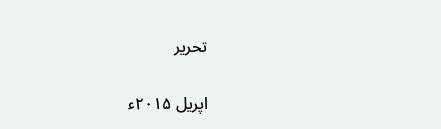تحریر

اپریل ۲۰۱۵ء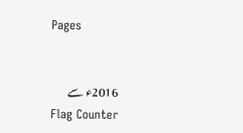Pages


2016ء سے
Flag Counter